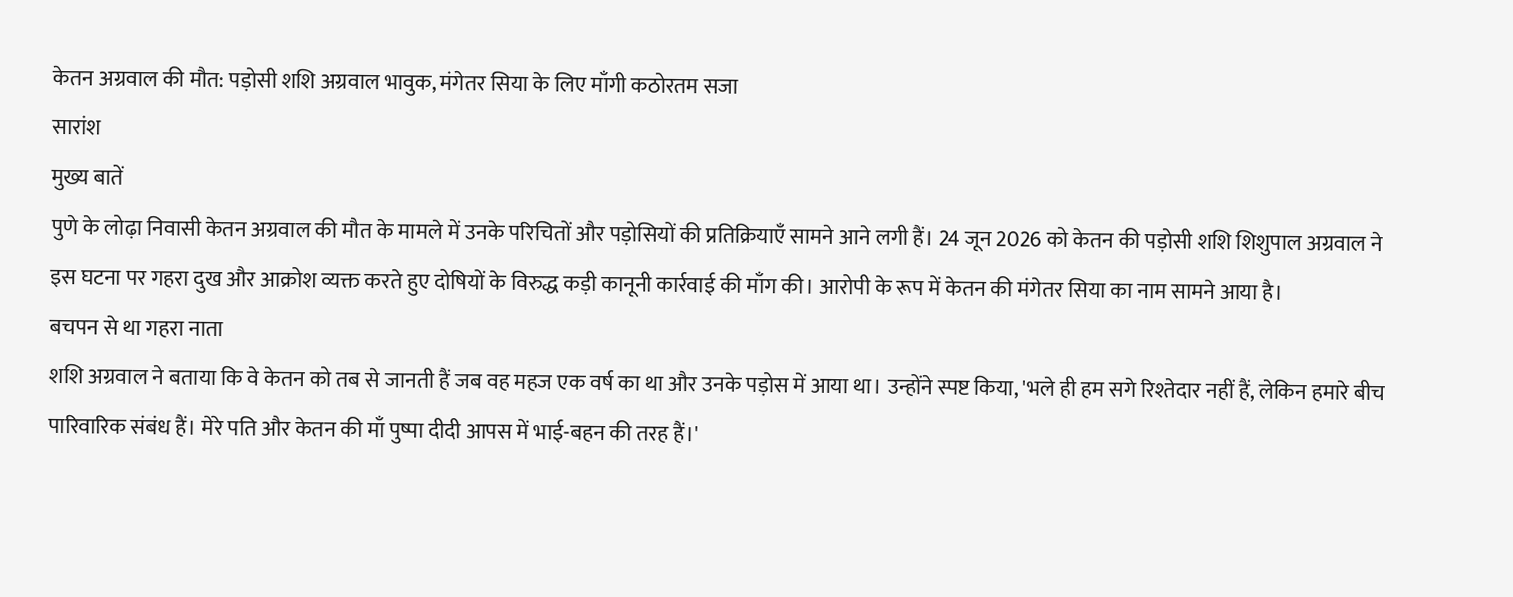केतन अग्रवाल की मौत: पड़ोसी शशि अग्रवाल भावुक, मंगेतर सिया के लिए माँगी कठोरतम सजा
सारांश
मुख्य बातें
पुणे के लोढ़ा निवासी केतन अग्रवाल की मौत के मामले में उनके परिचितों और पड़ोसियों की प्रतिक्रियाएँ सामने आने लगी हैं। 24 जून 2026 को केतन की पड़ोसी शशि शिशुपाल अग्रवाल ने इस घटना पर गहरा दुख और आक्रोश व्यक्त करते हुए दोषियों के विरुद्ध कड़ी कानूनी कार्रवाई की माँग की। आरोपी के रूप में केतन की मंगेतर सिया का नाम सामने आया है।
बचपन से था गहरा नाता
शशि अग्रवाल ने बताया कि वे केतन को तब से जानती हैं जब वह महज एक वर्ष का था और उनके पड़ोस में आया था। उन्होंने स्पष्ट किया, 'भले ही हम सगे रिश्तेदार नहीं हैं, लेकिन हमारे बीच पारिवारिक संबंध हैं। मेरे पति और केतन की माँ पुष्पा दीदी आपस में भाई-बहन की तरह हैं।'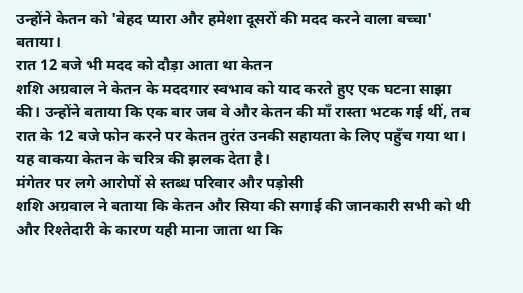उन्होंने केतन को 'बेहद प्यारा और हमेशा दूसरों की मदद करने वाला बच्चा' बताया।
रात 12 बजे भी मदद को दौड़ा आता था केतन
शशि अग्रवाल ने केतन के मददगार स्वभाव को याद करते हुए एक घटना साझा की। उन्होंने बताया कि एक बार जब वे और केतन की माँ रास्ता भटक गई थीं, तब रात के 12 बजे फोन करने पर केतन तुरंत उनकी सहायता के लिए पहुँच गया था। यह वाकया केतन के चरित्र की झलक देता है।
मंगेतर पर लगे आरोपों से स्तब्ध परिवार और पड़ोसी
शशि अग्रवाल ने बताया कि केतन और सिया की सगाई की जानकारी सभी को थी और रिश्तेदारी के कारण यही माना जाता था कि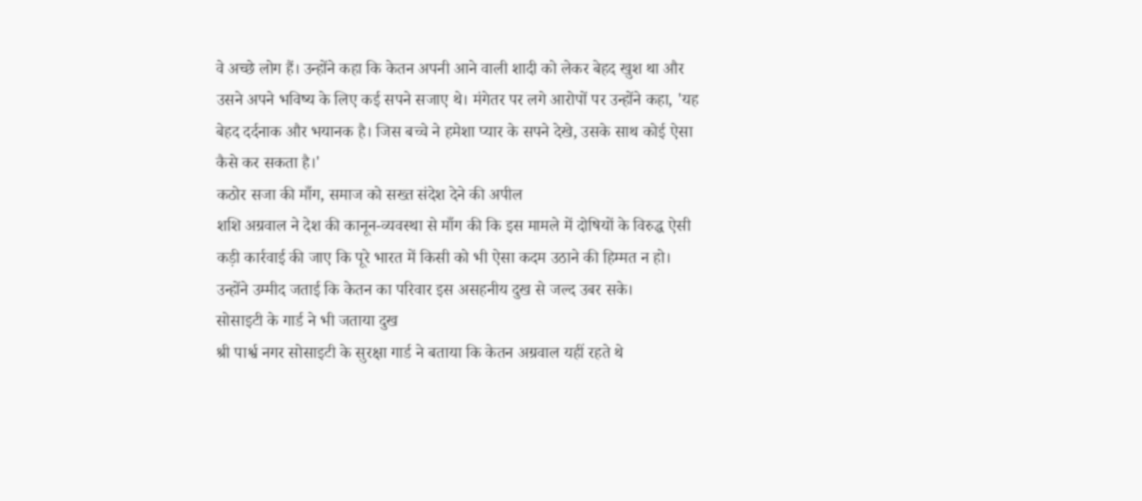वे अच्छे लोग हैं। उन्होंने कहा कि केतन अपनी आने वाली शादी को लेकर बेहद खुश था और उसने अपने भविष्य के लिए कई सपने सजाए थे। मंगेतर पर लगे आरोपों पर उन्होंने कहा, 'यह बेहद दर्दनाक और भयानक है। जिस बच्चे ने हमेशा प्यार के सपने देखे, उसके साथ कोई ऐसा कैसे कर सकता है।'
कठोर सजा की माँग, समाज को सख्त संदेश देने की अपील
शशि अग्रवाल ने देश की कानून-व्यवस्था से माँग की कि इस मामले में दोषियों के विरुद्ध ऐसी कड़ी कार्रवाई की जाए कि पूरे भारत में किसी को भी ऐसा कदम उठाने की हिम्मत न हो। उन्होंने उम्मीद जताई कि केतन का परिवार इस असहनीय दुख से जल्द उबर सके।
सोसाइटी के गार्ड ने भी जताया दुख
श्री पार्श्व नगर सोसाइटी के सुरक्षा गार्ड ने बताया कि केतन अग्रवाल यहीं रहते थे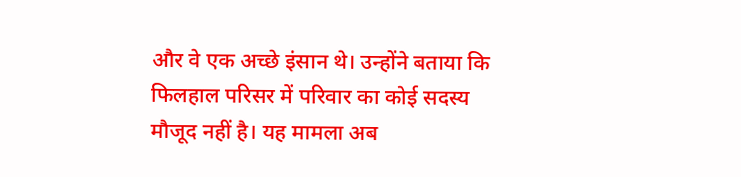और वे एक अच्छे इंसान थे। उन्होंने बताया कि फिलहाल परिसर में परिवार का कोई सदस्य मौजूद नहीं है। यह मामला अब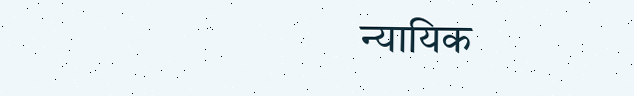न्यायिक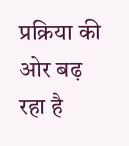प्रक्रिया की ओर बढ़ रहा है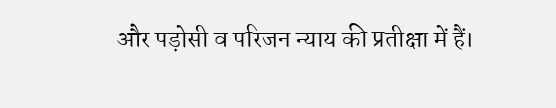और पड़ोसी व परिजन न्याय की प्रतीक्षा में हैं।